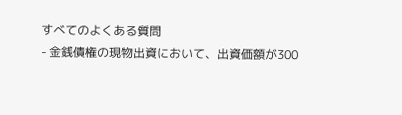すべてのよくある質問
- 金銭債権の現物出資において、出資価額が300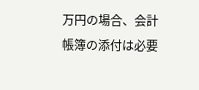万円の場合、会計帳簿の添付は必要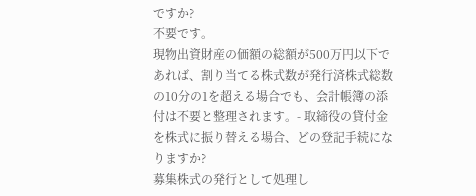ですか?
不要です。
現物出資財産の価額の総額が500万円以下であれば、割り当てる株式数が発行済株式総数の10分の1を超える場合でも、会計帳簿の添付は不要と整理されます。- 取締役の貸付金を株式に振り替える場合、どの登記手続になりますか?
募集株式の発行として処理し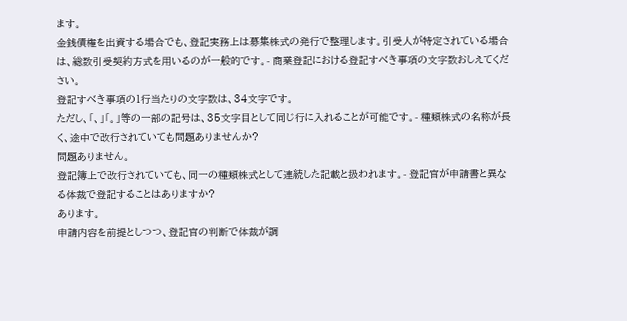ます。
金銭債権を出資する場合でも、登記実務上は募集株式の発行で整理します。引受人が特定されている場合は、総数引受契約方式を用いるのが一般的です。- 商業登記における登記すべき事項の文字数おしえてください。
登記すべき事項の1行当たりの文字数は、34文字です。
ただし、「、」「。」等の一部の記号は、35文字目として同じ行に入れることが可能です。- 種類株式の名称が長く、途中で改行されていても問題ありませんか?
問題ありません。
登記簿上で改行されていても、同一の種類株式として連続した記載と扱われます。- 登記官が申請書と異なる体裁で登記することはありますか?
あります。
申請内容を前提としつつ、登記官の判断で体裁が調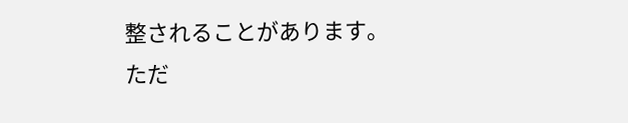整されることがあります。ただ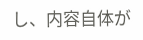し、内容自体が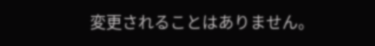変更されることはありません。